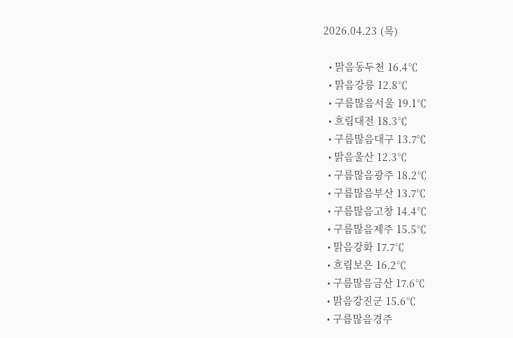2026.04.23 (목)

  • 맑음동두천 16.4℃
  • 맑음강릉 12.8℃
  • 구름많음서울 19.1℃
  • 흐림대전 18.3℃
  • 구름많음대구 13.7℃
  • 맑음울산 12.3℃
  • 구름많음광주 18.2℃
  • 구름많음부산 13.7℃
  • 구름많음고창 14.4℃
  • 구름많음제주 15.5℃
  • 맑음강화 17.7℃
  • 흐림보은 16.2℃
  • 구름많음금산 17.6℃
  • 맑음강진군 15.6℃
  • 구름많음경주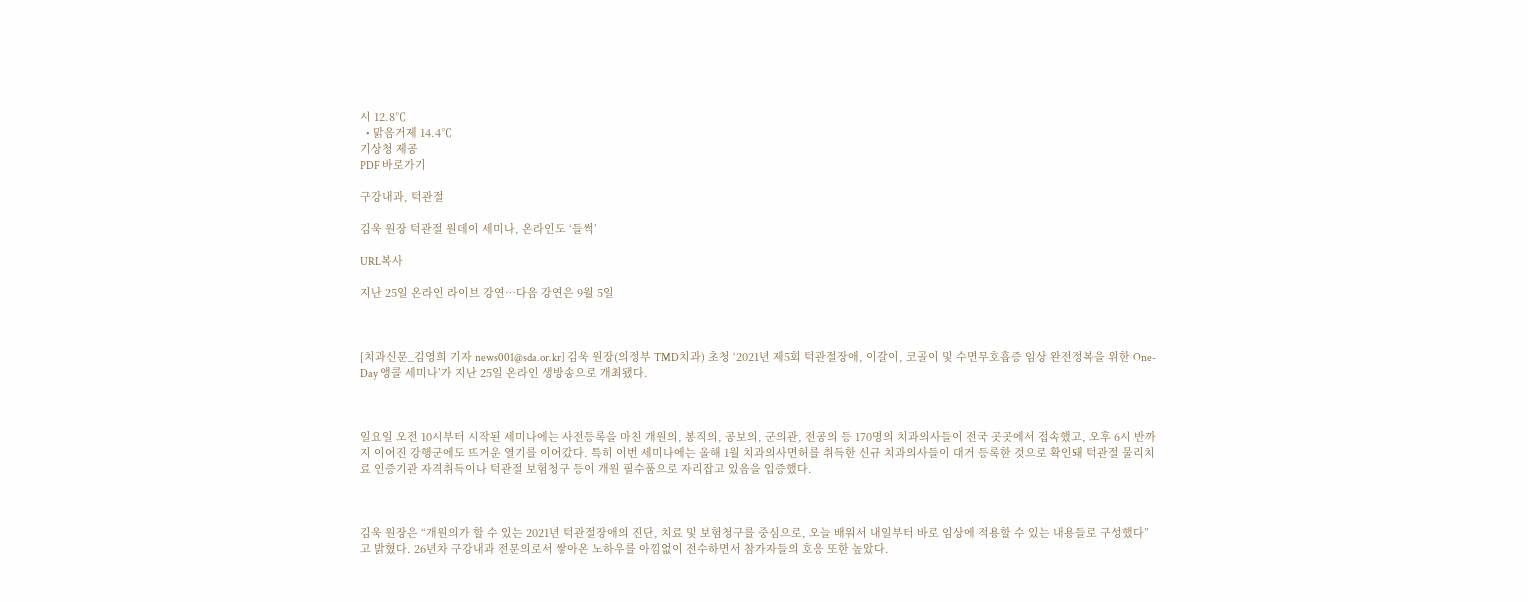시 12.8℃
  • 맑음거제 14.4℃
기상청 제공
PDF 바로가기

구강내과, 턱관절

김욱 원장 턱관절 원데이 세미나, 온라인도 ‘들썩’

URL복사

지난 25일 온라인 라이브 강연…다음 강연은 9월 5일



[치과신문_김영희 기자 news001@sda.or.kr] 김욱 원장(의정부 TMD치과) 초청 ‘2021년 제5회 턱관절장애, 이갈이, 코골이 및 수면무호흡증 임상 완전정복을 위한 One-Day 앵콜 세미나’가 지난 25일 온라인 생방송으로 개최됐다.



일요일 오전 10시부터 시작된 세미나에는 사전등록을 마친 개원의, 봉직의, 공보의, 군의관, 전공의 등 170명의 치과의사들이 전국 곳곳에서 접속했고, 오후 6시 반까지 이어진 강행군에도 뜨거운 열기를 이어갔다. 특히 이번 세미나에는 올해 1월 치과의사면허를 취득한 신규 치과의사들이 대거 등록한 것으로 확인돼 턱관절 물리치료 인증기관 자격취득이나 턱관절 보험청구 등이 개원 필수품으로 자리잡고 있음을 입증했다.



김욱 원장은 “개원의가 할 수 있는 2021년 턱관절장애의 진단, 치료 및 보험청구를 중심으로, 오늘 배워서 내일부터 바로 임상에 적용할 수 있는 내용들로 구성했다”고 밝혔다. 26년차 구강내과 전문의로서 쌓아온 노하우를 아낌없이 전수하면서 참가자들의 호응 또한 높았다.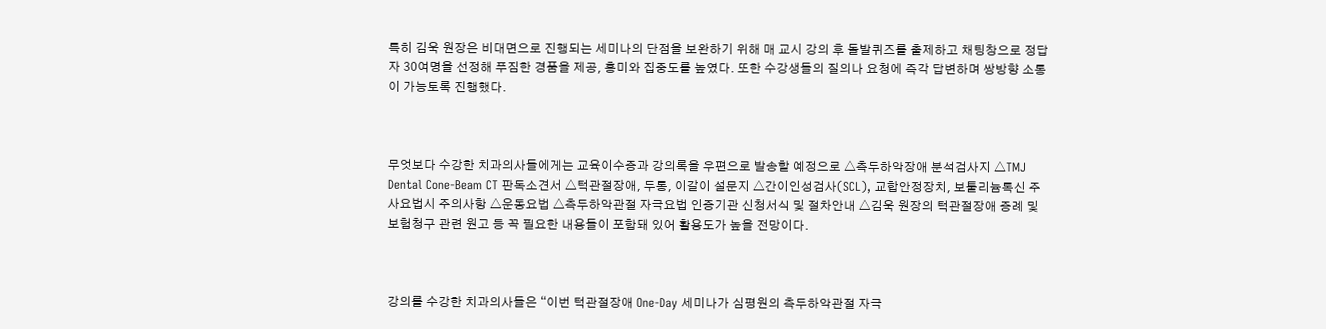특히 김욱 원장은 비대면으로 진행되는 세미나의 단점을 보완하기 위해 매 교시 강의 후 돌발퀴즈를 출제하고 채팅창으로 정답자 30여명을 선정해 푸짐한 경품을 제공, 흥미와 집중도를 높였다. 또한 수강생들의 질의나 요청에 즉각 답변하며 쌍방향 소통이 가능토록 진행했다.



무엇보다 수강한 치과의사들에게는 교육이수증과 강의록을 우편으로 발송할 예정으로 △측두하악장애 분석검사지 △TMJ Dental Cone-Beam CT 판독소견서 △턱관절장애, 두통, 이갈이 설문지 △간이인성검사(SCL), 교합안정장치, 보툴리늄톡신 주사요법시 주의사항 △운동요법 △측두하악관절 자극요법 인증기관 신청서식 및 절차안내 △김욱 원장의 턱관절장애 증례 및 보험청구 관련 원고 등 꼭 필요한 내용들이 포함돼 있어 활용도가 높을 전망이다.



강의를 수강한 치과의사들은 “이번 턱관절장애 One-Day 세미나가 심평원의 측두하악관절 자극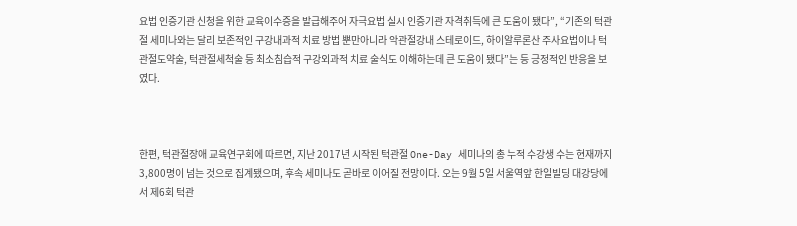요법 인증기관 신청을 위한 교육이수증을 발급해주어 자극요법 실시 인증기관 자격취득에 큰 도움이 됐다”, “기존의 턱관절 세미나와는 달리 보존적인 구강내과적 치료 방법 뿐만아니라 악관절강내 스테로이드, 하이알루론산 주사요법이나 턱관절도약술, 턱관절세척술 등 최소침습적 구강외과적 치료 술식도 이해하는데 큰 도움이 됐다”는 등 긍정적인 반응을 보였다.



한편, 턱관절장애 교육연구회에 따르면, 지난 2017년 시작된 턱관절 One-Day 세미나의 총 누적 수강생 수는 현재까지 3,800명이 넘는 것으로 집계됐으며, 후속 세미나도 곧바로 이어질 전망이다. 오는 9월 5일 서울역앞 한일빌딩 대강당에서 제6회 턱관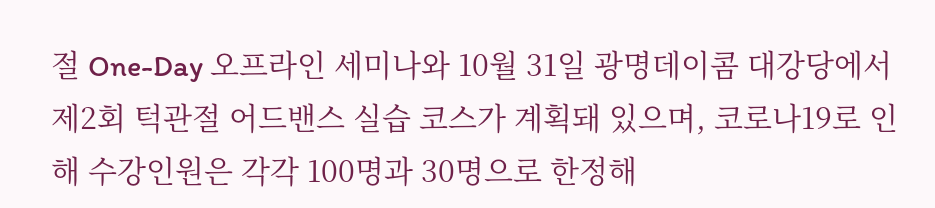절 One-Day 오프라인 세미나와 10월 31일 광명데이콤 대강당에서 제2회 턱관절 어드밴스 실습 코스가 계획돼 있으며, 코로나19로 인해 수강인원은 각각 100명과 30명으로 한정해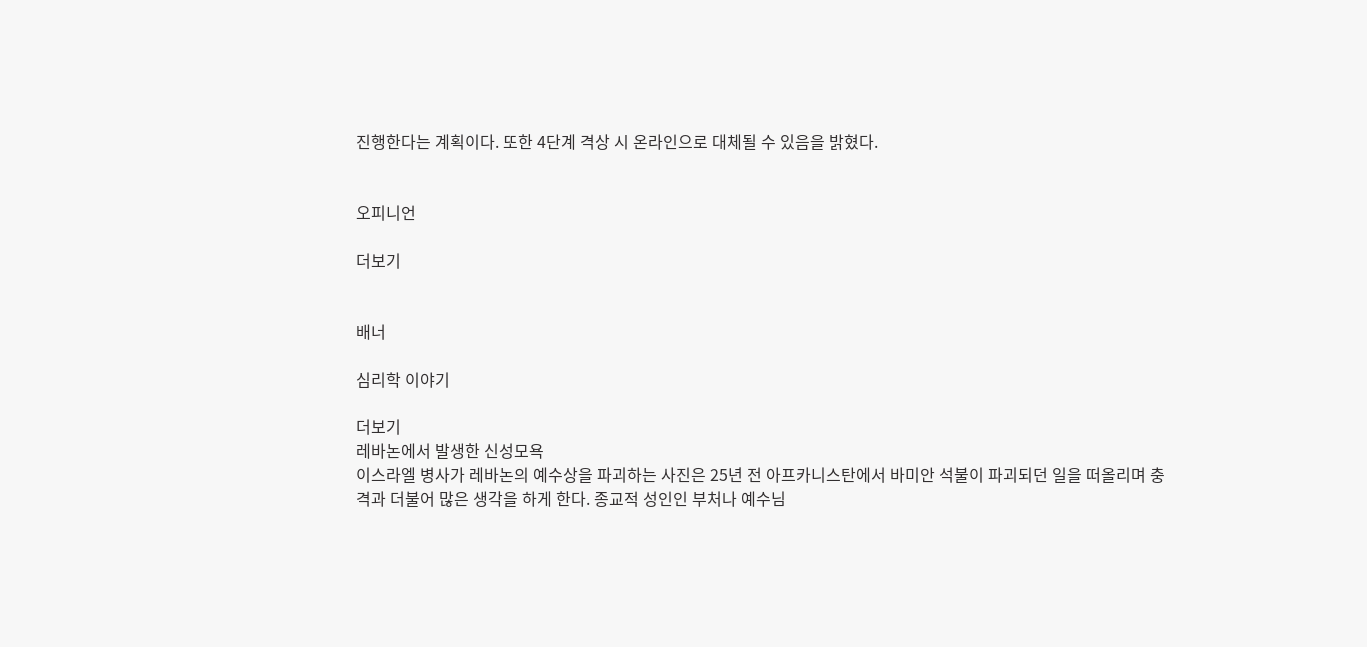진행한다는 계획이다. 또한 4단계 격상 시 온라인으로 대체될 수 있음을 밝혔다.


오피니언

더보기


배너

심리학 이야기

더보기
레바논에서 발생한 신성모욕
이스라엘 병사가 레바논의 예수상을 파괴하는 사진은 25년 전 아프카니스탄에서 바미안 석불이 파괴되던 일을 떠올리며 충격과 더불어 많은 생각을 하게 한다. 종교적 성인인 부처나 예수님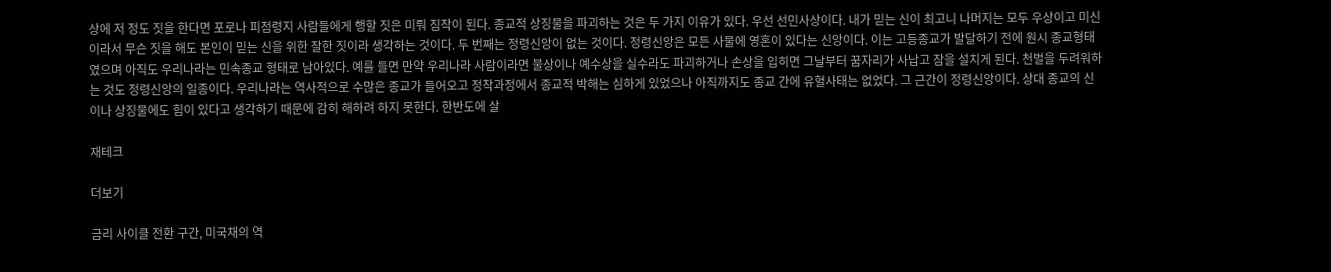상에 저 정도 짓을 한다면 포로나 피점령지 사람들에게 행할 짓은 미뤄 짐작이 된다. 종교적 상징물을 파괴하는 것은 두 가지 이유가 있다. 우선 선민사상이다. 내가 믿는 신이 최고니 나머지는 모두 우상이고 미신이라서 무슨 짓을 해도 본인이 믿는 신을 위한 잘한 짓이라 생각하는 것이다. 두 번째는 정령신앙이 없는 것이다. 정령신앙은 모든 사물에 영혼이 있다는 신앙이다. 이는 고등종교가 발달하기 전에 원시 종교형태였으며 아직도 우리나라는 민속종교 형태로 남아있다. 예를 들면 만약 우리나라 사람이라면 불상이나 예수상을 실수라도 파괴하거나 손상을 입히면 그날부터 꿈자리가 사납고 잠을 설치게 된다. 천벌을 두려워하는 것도 정령신앙의 일종이다. 우리나라는 역사적으로 수많은 종교가 들어오고 정착과정에서 종교적 박해는 심하게 있었으나 아직까지도 종교 간에 유혈사태는 없었다. 그 근간이 정령신앙이다. 상대 종교의 신이나 상징물에도 힘이 있다고 생각하기 때문에 감히 해하려 하지 못한다. 한반도에 살

재테크

더보기

금리 사이클 전환 구간, 미국채의 역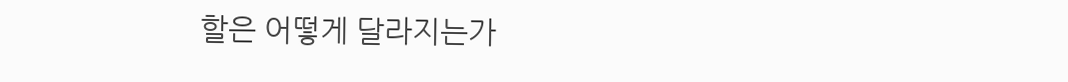할은 어떻게 달라지는가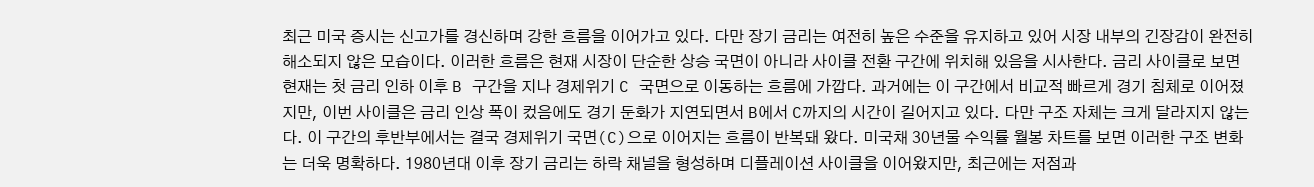최근 미국 증시는 신고가를 경신하며 강한 흐름을 이어가고 있다. 다만 장기 금리는 여전히 높은 수준을 유지하고 있어 시장 내부의 긴장감이 완전히 해소되지 않은 모습이다. 이러한 흐름은 현재 시장이 단순한 상승 국면이 아니라 사이클 전환 구간에 위치해 있음을 시사한다. 금리 사이클로 보면 현재는 첫 금리 인하 이후 B 구간을 지나 경제위기 C 국면으로 이동하는 흐름에 가깝다. 과거에는 이 구간에서 비교적 빠르게 경기 침체로 이어졌지만, 이번 사이클은 금리 인상 폭이 컸음에도 경기 둔화가 지연되면서 B에서 C까지의 시간이 길어지고 있다. 다만 구조 자체는 크게 달라지지 않는다. 이 구간의 후반부에서는 결국 경제위기 국면(C)으로 이어지는 흐름이 반복돼 왔다. 미국채 30년물 수익률 월봉 차트를 보면 이러한 구조 변화는 더욱 명확하다. 1980년대 이후 장기 금리는 하락 채널을 형성하며 디플레이션 사이클을 이어왔지만, 최근에는 저점과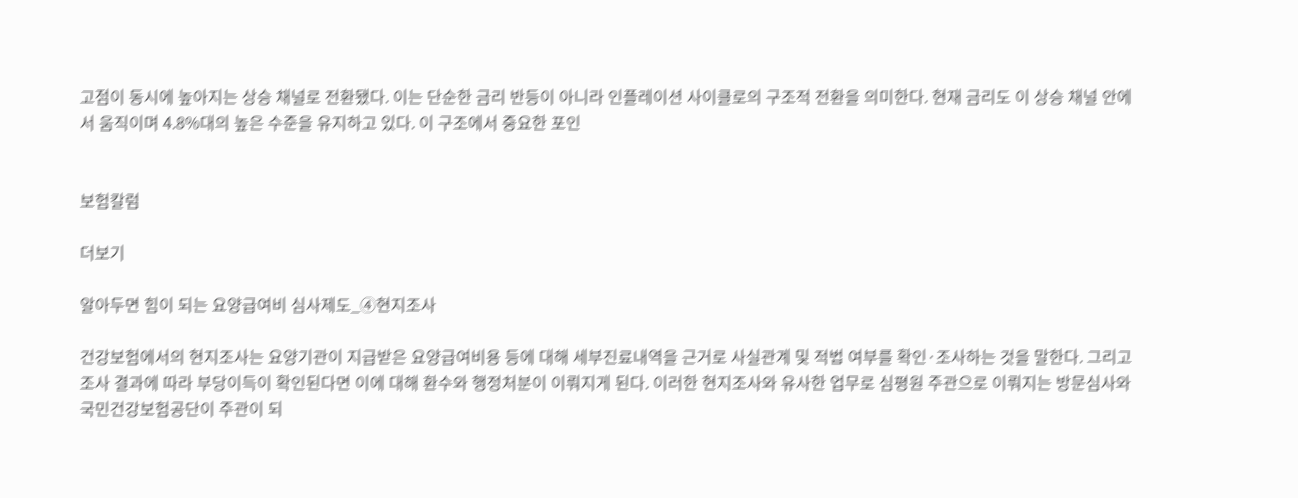고점이 동시에 높아지는 상승 채널로 전환됐다. 이는 단순한 금리 반등이 아니라 인플레이션 사이클로의 구조적 전환을 의미한다. 현재 금리도 이 상승 채널 안에서 움직이며 4.8%대의 높은 수준을 유지하고 있다. 이 구조에서 중요한 포인


보험칼럼

더보기

알아두면 힘이 되는 요양급여비 심사제도_④현지조사

건강보험에서의 현지조사는 요양기관이 지급받은 요양급여비용 등에 대해 세부진료내역을 근거로 사실관계 및 적법 여부를 확인·조사하는 것을 말한다. 그리고 조사 결과에 따라 부당이득이 확인된다면 이에 대해 환수와 행정처분이 이뤄지게 된다. 이러한 현지조사와 유사한 업무로 심평원 주관으로 이뤄지는 방문심사와 국민건강보험공단이 주관이 되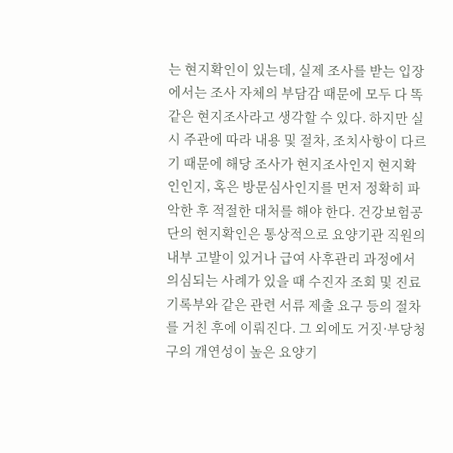는 현지확인이 있는데, 실제 조사를 받는 입장에서는 조사 자체의 부담감 때문에 모두 다 똑같은 현지조사라고 생각할 수 있다. 하지만 실시 주관에 따라 내용 및 절차, 조치사항이 다르기 때문에 해당 조사가 현지조사인지 현지확인인지, 혹은 방문심사인지를 먼저 정확히 파악한 후 적절한 대처를 해야 한다. 건강보험공단의 현지확인은 통상적으로 요양기관 직원의 내부 고발이 있거나 급여 사후관리 과정에서 의심되는 사례가 있을 때 수진자 조회 및 진료기록부와 같은 관련 서류 제출 요구 등의 절차를 거친 후에 이뤄진다. 그 외에도 거짓·부당청구의 개연성이 높은 요양기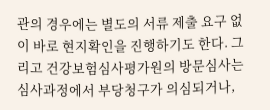관의 경우에는 별도의 서류 제출 요구 없이 바로 현지확인을 진행하기도 한다. 그리고 건강보험심사평가원의 방문심사는 심사과정에서 부당청구가 의심되거나,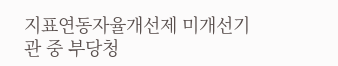지표연동자율개선제 미개선기관 중 부당청